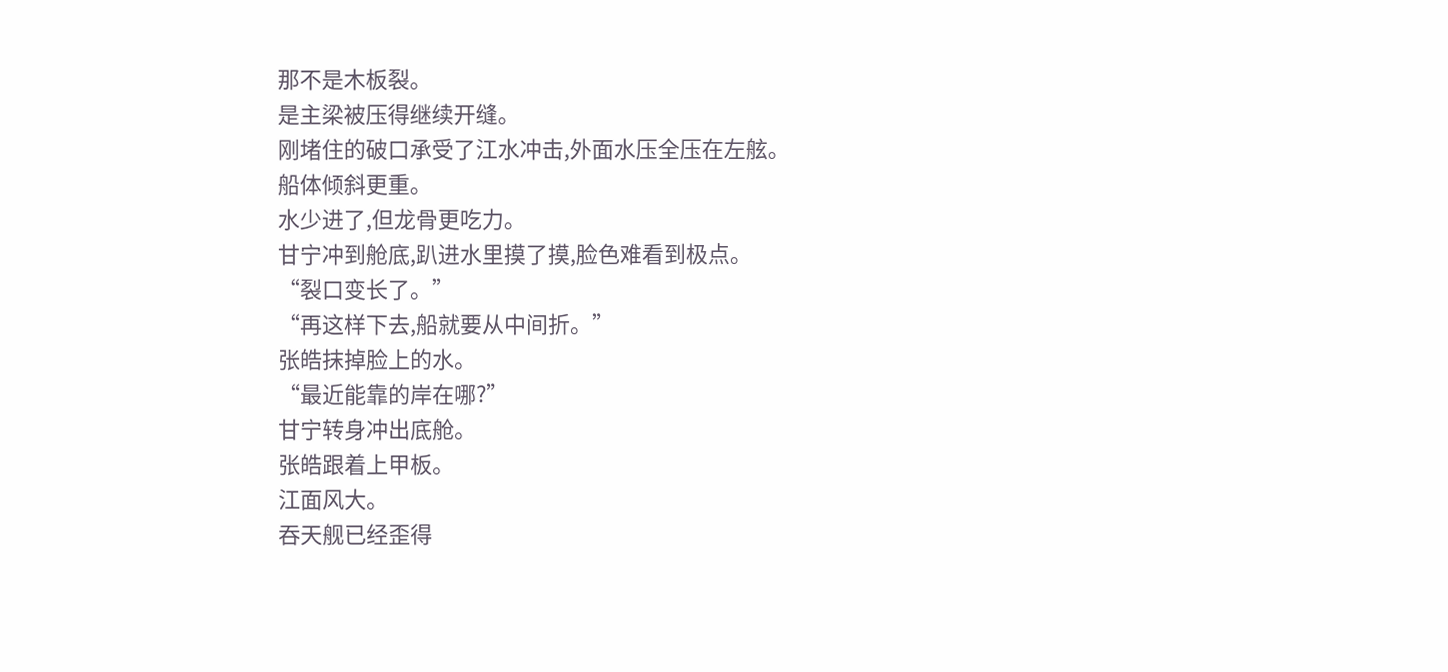那不是木板裂。
是主梁被压得继续开缝。
刚堵住的破口承受了江水冲击,外面水压全压在左舷。
船体倾斜更重。
水少进了,但龙骨更吃力。
甘宁冲到舱底,趴进水里摸了摸,脸色难看到极点。
“裂口变长了。”
“再这样下去,船就要从中间折。”
张皓抹掉脸上的水。
“最近能靠的岸在哪?”
甘宁转身冲出底舱。
张皓跟着上甲板。
江面风大。
吞天舰已经歪得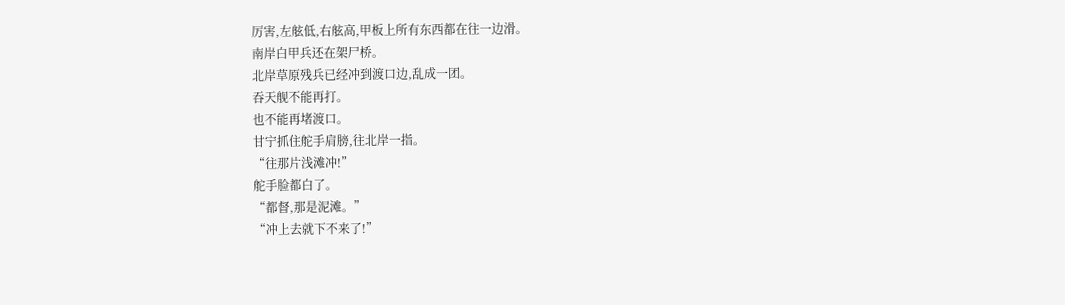厉害,左舷低,右舷高,甲板上所有东西都在往一边滑。
南岸白甲兵还在架尸桥。
北岸草原残兵已经冲到渡口边,乱成一团。
吞天舰不能再打。
也不能再堵渡口。
甘宁抓住舵手肩膀,往北岸一指。
“往那片浅滩冲!”
舵手脸都白了。
“都督,那是泥滩。”
“冲上去就下不来了!”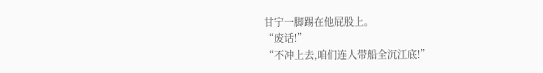甘宁一脚踢在他屁股上。
“废话!”
“不冲上去,咱们连人带船全沉江底!”